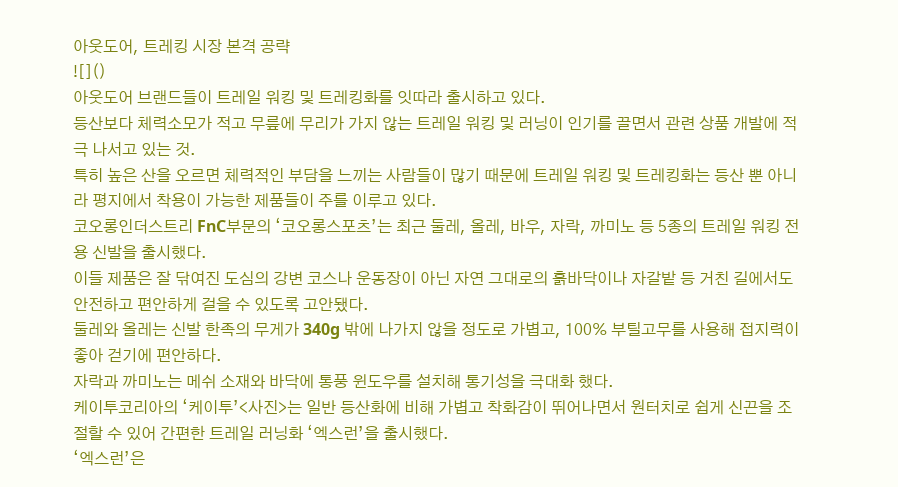아웃도어, 트레킹 시장 본격 공략
![]()
아웃도어 브랜드들이 트레일 워킹 및 트레킹화를 잇따라 출시하고 있다.
등산보다 체력소모가 적고 무릎에 무리가 가지 않는 트레일 워킹 및 러닝이 인기를 끌면서 관련 상품 개발에 적극 나서고 있는 것.
특히 높은 산을 오르면 체력적인 부담을 느끼는 사람들이 많기 때문에 트레일 워킹 및 트레킹화는 등산 뿐 아니라 평지에서 착용이 가능한 제품들이 주를 이루고 있다.
코오롱인더스트리 FnC부문의 ‘코오롱스포츠’는 최근 둘레, 올레, 바우, 자락, 까미노 등 5종의 트레일 워킹 전용 신발을 출시했다.
이들 제품은 잘 닦여진 도심의 강변 코스나 운동장이 아닌 자연 그대로의 흙바닥이나 자갈밭 등 거친 길에서도 안전하고 편안하게 걸을 수 있도록 고안됐다.
둘레와 올레는 신발 한족의 무게가 340g 밖에 나가지 않을 정도로 가볍고, 100% 부틸고무를 사용해 접지력이 좋아 걷기에 편안하다.
자락과 까미노는 메쉬 소재와 바닥에 통풍 윈도우를 설치해 통기성을 극대화 했다.
케이투코리아의 ‘케이투’<사진>는 일반 등산화에 비해 가볍고 착화감이 뛰어나면서 원터치로 쉽게 신끈을 조절할 수 있어 간편한 트레일 러닝화 ‘엑스런’을 출시했다.
‘엑스런’은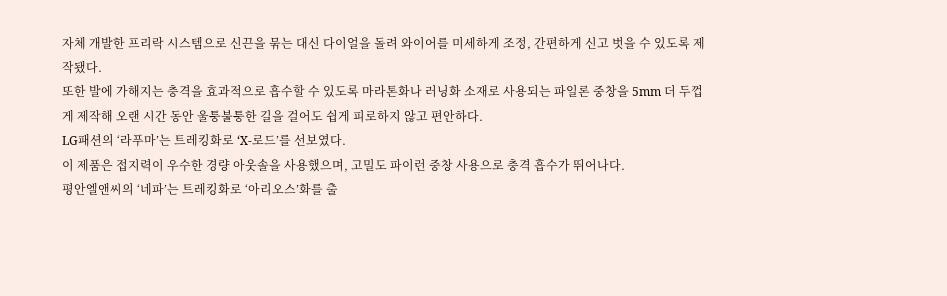자체 개발한 프리락 시스템으로 신끈을 묶는 대신 다이얼을 돌려 와이어를 미세하게 조정, 간편하게 신고 벗을 수 있도록 제작됐다.
또한 발에 가해지는 충격을 효과적으로 흡수할 수 있도록 마라톤화나 러닝화 소재로 사용되는 파일론 중창을 5mm 더 두껍게 제작해 오랜 시간 동안 울퉁불퉁한 길을 걸어도 쉽게 피로하지 않고 편안하다.
LG패션의 ‘라푸마’는 트레킹화로 ‘X-로드’를 선보였다.
이 제품은 접지력이 우수한 경량 아웃솔을 사용했으며, 고밀도 파이런 중창 사용으로 충격 흡수가 뛰어나다.
평안엘앤씨의 ‘네파’는 트레킹화로 ‘아리오스’화를 출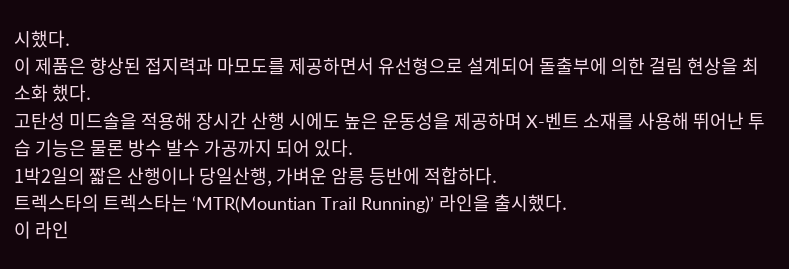시했다.
이 제품은 향상된 접지력과 마모도를 제공하면서 유선형으로 설계되어 돌출부에 의한 걸림 현상을 최소화 했다.
고탄성 미드솔을 적용해 장시간 산행 시에도 높은 운동성을 제공하며 X-벤트 소재를 사용해 뛰어난 투습 기능은 물론 방수 발수 가공까지 되어 있다.
1박2일의 짧은 산행이나 당일산행, 가벼운 암릉 등반에 적합하다.
트렉스타의 트렉스타는 ‘MTR(Mountian Trail Running)’ 라인을 출시했다.
이 라인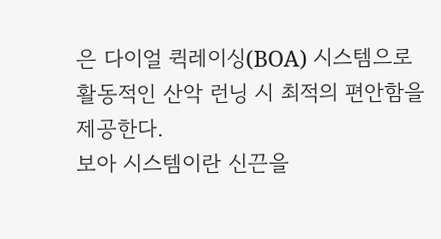은 다이얼 퀵레이싱(BOA) 시스템으로 활동적인 산악 런닝 시 최적의 편안함을 제공한다.
보아 시스템이란 신끈을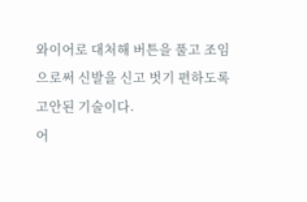와이어로 대처해 버튼을 풀고 조임으로써 신발을 신고 벗기 편하도록 고안된 기술이다.
어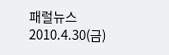패럴뉴스 2010.4.30(금)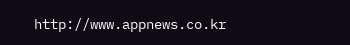http://www.appnews.co.kr